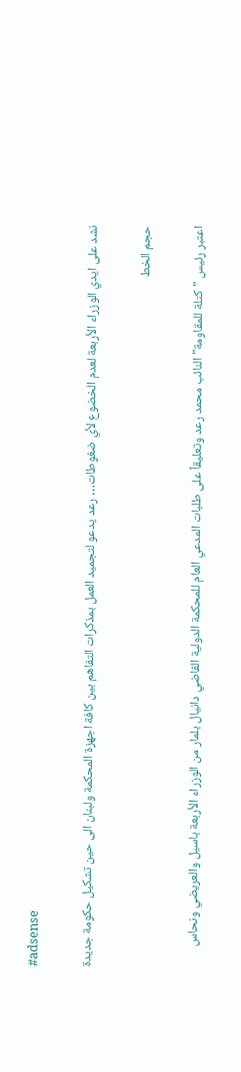#adsense

نشد على ايدي الوزراء الأربعة لعدم الخضوع لأي ضغوطات… رعد يدعو لتجميد العمل بمذكرات التفاهم بين كافة اجهزة المحكمة ولبنان الى حين تشكيل حكومة جديدة

حجم الخط

اعتبر رئيس "كتلة للمقاومة" النائب محمد رعد وتعليقاً على طلبات المدعي العام للمحكمة الدولية القاضي دانيال بلمار من الوزراء الأربعة باسيل والعريضي ونحاس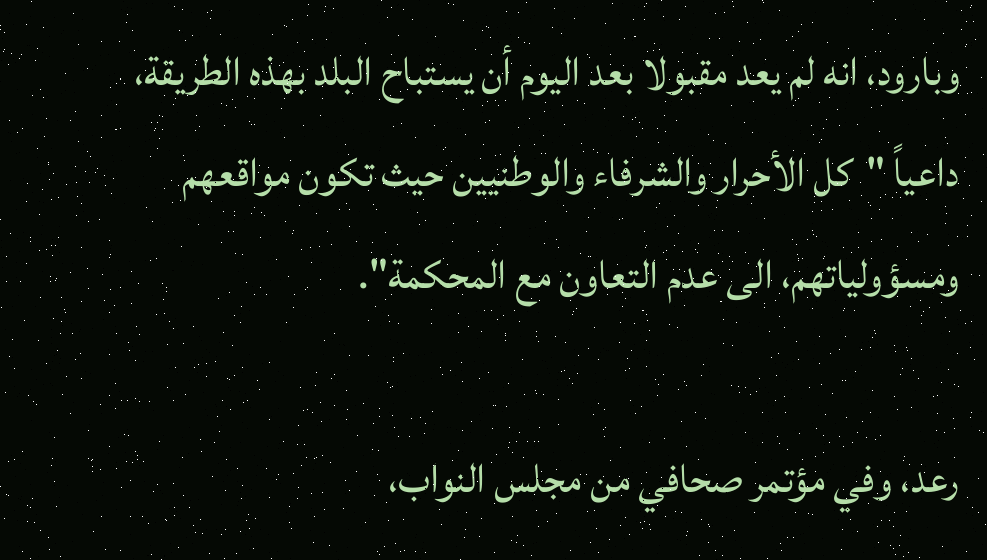وبارود، انه لم يعد مقبولا بعد اليوم أن يستباح البلد بهذه الطريقة، داعياً "كل الأحرار والشرفاء والوطنيين حيث تكون مواقعهم ومسؤولياتهم، الى عدم التعاون مع المحكمة".

رعد، وفي مؤتمر صحافي من مجلس النواب،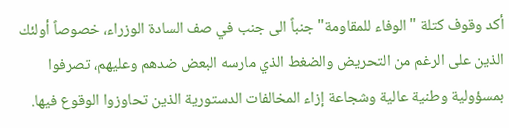أكد وقوف كتلة "الوفاء للمقاومة" جنباً الى جنب في صف السادة الوزراء، خصوصاً أولئك الذين على الرغم من التحريض والضغط الذي مارسه البعض ضدهم وعليهم، تصرفوا بمسؤولية وطنية عالية وشجاعة إزاء المخالفات الدستورية الذين تحاوزوا الوقوع فيها.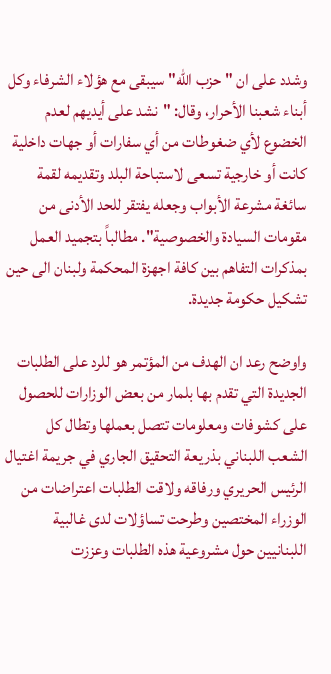وشدد على ان "حزب الله" سيبقى مع هؤلاء الشرفاء وكل أبناء شعبنا الأحرار، وقال: "نشد على أيديهم لعدم الخضوع لأي ضغوطات من أي سفارات أو جهات داخلية كانت أو خارجية تسعى لاستباحة البلد وتقديمه لقمة سائغة مشرعة الأبواب وجعله يفتقر للحد الأدنى من مقومات السيادة والخصوصية". مطالباً بتجميد العمل بمذكرات التفاهم بين كافة اجهزة المحكمة ولبنان الى حين تشكيل حكومة جديدة.

واوضح رعد ان الهدف من المؤتمر هو للرد على الطلبات الجديدة التي تقدم بها بلمار من بعض الوزارات للحصول على كشوفات ومعلومات تتصل بعملها وتطال كل الشعب اللبناني بذريعة التحقيق الجاري في جريمة اغتيال الرئيس الحريري ورفاقه ولاقت الطلبات اعتراضات من الوزراء المختصين وطرحت تساؤلات لدى غالبية اللبنانيين حول مشروعية هذه الطلبات وعززت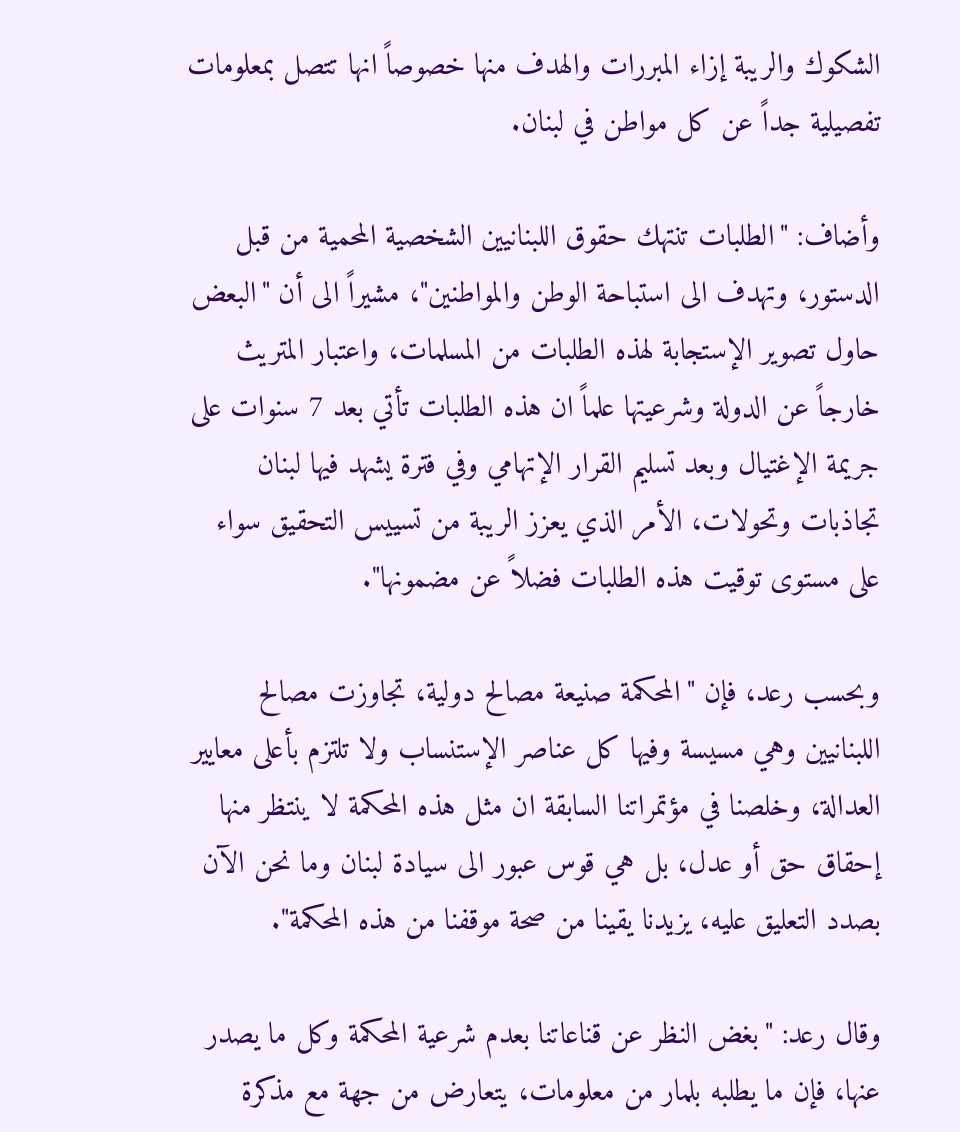الشكوك والريبة إزاء المبررات والهدف منها خصوصاً انها تتصل بمعلومات تفصيلية جداً عن كل مواطن في لبنان.

وأضاف: "الطلبات تنتهك حقوق اللبنانيين الشخصية المحمية من قبل الدستور، وتهدف الى استباحة الوطن والمواطنين"، مشيراً الى أن "البعض حاول تصوير الإستجابة لهذه الطلبات من المسلمات، واعتبار المتريث خارجاً عن الدولة وشرعيتها علماً ان هذه الطلبات تأتي بعد 7 سنوات على جريمة الإغتيال وبعد تسليم القرار الإتهامي وفي فترة يشهد فيها لبنان تجاذبات وتحولات، الأمر الذي يعزز الريبة من تسييس التحقيق سواء على مستوى توقيت هذه الطلبات فضلاً عن مضمونها".

وبحسب رعد، فإن "المحكمة صنيعة مصالح دولية، تجاوزت مصالح اللبنانيين وهي مسيسة وفيها كل عناصر الإستنساب ولا تلتزم بأعلى معايير العدالة، وخلصنا في مؤتمراتنا السابقة ان مثل هذه المحكمة لا ينتظر منها إحقاق حق أو عدل، بل هي قوس عبور الى سيادة لبنان وما نحن الآن بصدد التعليق عليه، يزيدنا يقينا من صحة موقفنا من هذه المحكمة".

وقال رعد: "بغض النظر عن قناعاتنا بعدم شرعية المحكمة وكل ما يصدر عنها، فإن ما يطلبه بلمار من معلومات، يتعارض من جهة مع مذكرة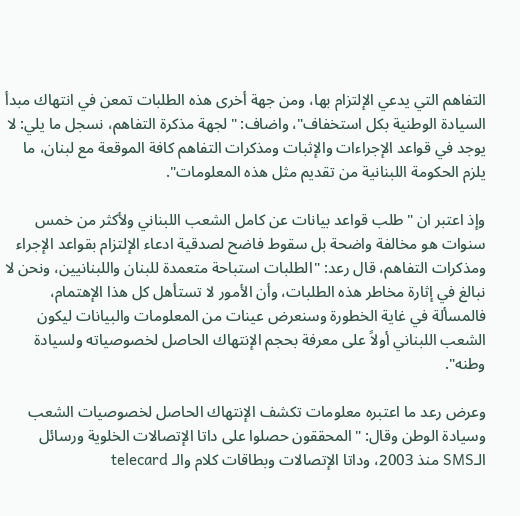التفاهم التي يدعي الإلتزام بها، ومن جهة أخرى هذه الطلبات تمعن في انتهاك مبدأ السيادة الوطنية بكل استخفاف"، واضاف: "لجهة مذكرة التفاهم، نسجل ما يلي: لا يوجد في قواعد الإجراءات والإثبات ومذكرات التفاهم كافة الموقعة مع لبنان، ما يلزم الحكومة اللبنانية من تقديم مثل هذه المعلومات".

وإذ اعتبر ان "طلب قواعد بيانات عن كامل الشعب اللبناني ولأكثر من خمس سنوات هو مخالفة واضحة بل سقوط فاضح لصدقية ادعاء الإلتزام بقواعد الإجراء ومذكرات التفاهم، قال رعد: "الطلبات استباحة متعمدة للبنان واللبنانيين، ونحن لا نبالغ في إثارة مخاطر هذه الطلبات، وأن الأمور لا تستأهل كل هذا الإهتمام، فالمسألة في غاية الخطورة وسنعرض عينات من المعلومات والبيانات ليكون الشعب اللبناني أولاً على معرفة بحجم الإنتهاك الحاصل لخصوصياته ولسيادة وطنه".

وعرض رعد ما اعتبره معلومات تكشف الإنتهاك الحاصل لخصوصيات الشعب وسيادة الوطن وقال: "المحققون حصلوا على داتا الإتصالات الخلوية ورسائل الـSMS منذ 2003، وداتا الإتصالات وبطاقات كلام والـ telecard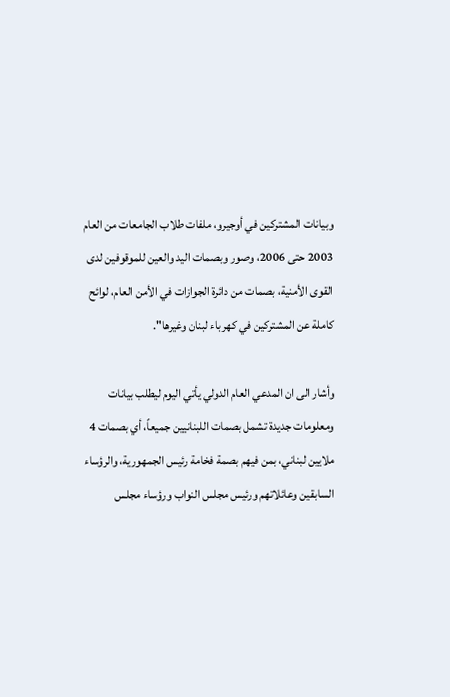وبيانات المشتركين في أوجيرو، ملفات طلاب الجامعات من العام 2003 حتى 2006، وصور وبصمات اليد والعين للموقوفين لدى القوى الأمنية، بصمات من دائرة الجوازات في الأمن العام، لوائح كاملة عن المشتركين في كهرباء لبنان وغيرها".

وأشار الى ان المدعي العام الدولي يأتي اليوم ليطلب بيانات ومعلومات جديدة تشمل بصمات اللبنانيين جميعاً، أي بصمات 4 ملايين لبناني، بمن فيهم بصمة فخامة رئيس الجمهورية، والرؤساء السابقين وعائلاتهم ورئيس مجلس النواب ورؤساء مجلس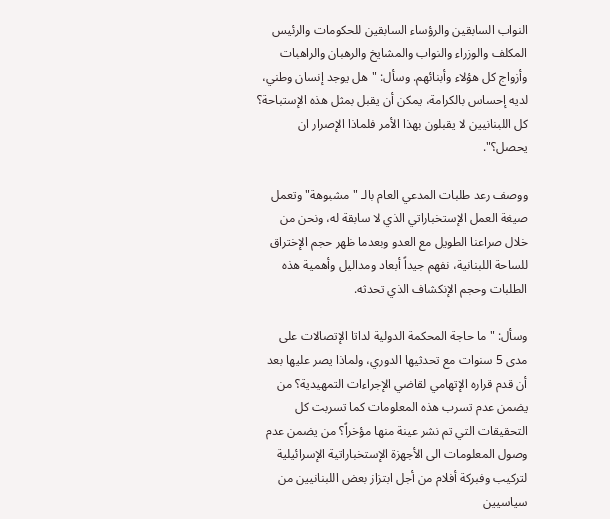النواب السابقين والرؤساء السابقين للحكومات والرئيس المكلف والوزراء والنواب والمشايخ والرهبان والراهبات وأزواج كل هؤلاء وأبنائهم. وسأل: "هل يوجد إنسان وطني، لديه إحساس بالكرامة، يمكن أن يقبل بمثل هذه الإستباحة؟ كل اللبنانيين لا يقبلون بهذا الأمر فلماذا الإصرار ان يحصل؟".

ووصف رعد طلبات المدعي العام بالـ "مشبوهة" وتعمل صيغة العمل الإستخباراتي الذي لا سابقة له، ونحن من خلال صراعنا الطويل مع العدو وبعدما ظهر حجم الإختراق للساحة اللبنانية، نفهم جيداً أبعاد ومداليل وأهمية هذه الطلبات وحجم الإنكشاف الذي تحدثه.

وسأل: "ما حاجة المحكمة الدولية لداتا الإتصالات على مدى 5 سنوات مع تحدثيها الدوري، ولماذا يصر عليها بعد أن قدم قراره الإتهامي لقاضي الإجراءات التمهيدية؟ من يضمن عدم تسرب هذه المعلومات كما تسربت كل التحقيقات التي تم نشر عينة منها مؤخراً؟ من يضمن عدم وصول المعلومات الى الأجهزة الإستخباراتية الإسرائيلية لتركيب وفبركة أفلام من أجل ابتزاز بعض اللبنانيين من سياسيين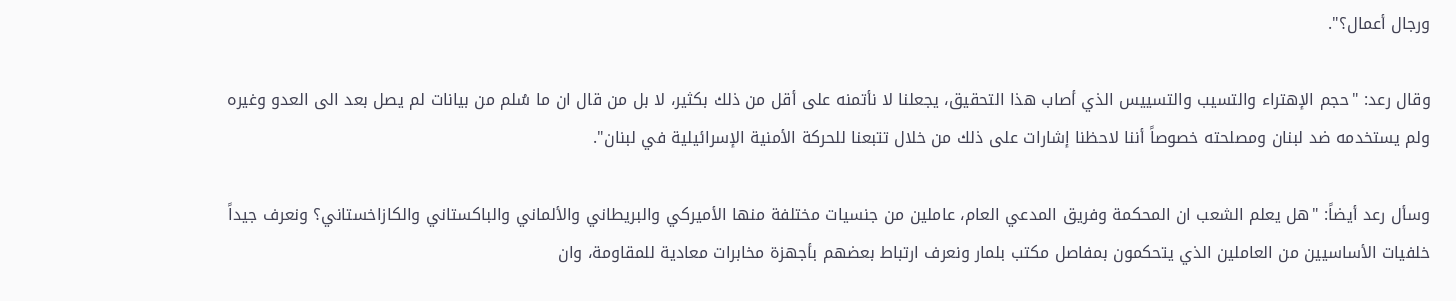ورجال أعمال؟".

وقال رعد: "حجم الإهتراء والتسيب والتسييس الذي أصاب هذا التحقيق، يجعلنا لا نأتمنه على أقل من ذلك بكثير، لا بل من قال ان ما سُلم من بيانات لم يصل بعد الى العدو وغيره ولم يستخدمه ضد لبنان ومصلحته خصوصاً أننا لاحظنا إشارات على ذلك من خلال تتبعنا للحركة الأمنية الإسرائيلية في لبنان".

وسأل رعد أيضاً: "هل يعلم الشعب ان المحكمة وفريق المدعي العام، عاملين من جنسيات مختلفة منها الأميركي والبريطاني والألماني والباكستاني والكازاخستاني؟ ونعرف جيداً خلفيات الأساسيين من العاملين الذي يتحكمون بمفاصل مكتب بلمار ونعرف ارتباط بعضهم بأجهزة مخابرات معادية للمقاومة، وان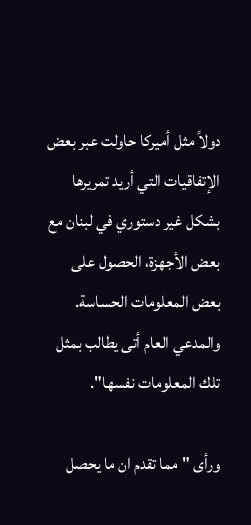دولاً مثل أميركا حاولت عبر بعض الإتفاقيات التي أريد تمريرها بشكل غير دستوري في لبنان مع بعض الأجهزة، الحصول على بعض المعلومات الحساسة. والمدعي العام أتى يطالب بمثل تلك المعلومات نفسها".

ورأى "مما تقدم ان ما يحصل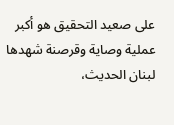على صعيد التحقيق هو أكبر عملية وصاية وقرصنة شهدها لبنان الحديث،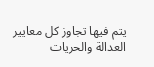يتم فيها تجاوز كل معايير العدالة والحريات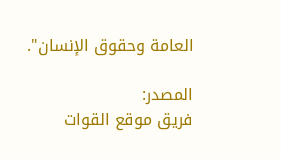العامة وحقوق الإنسان".

المصدر:
فريق موقع القوات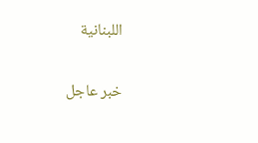اللبنانية

خبر عاجل